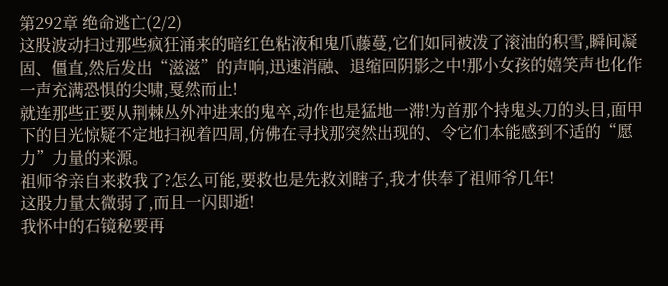第292章 绝命逃亡(2/2)
这股波动扫过那些疯狂涌来的暗红色粘液和鬼爪藤蔓,它们如同被泼了滚油的积雪,瞬间凝固、僵直,然后发出“滋滋”的声响,迅速消融、退缩回阴影之中!那小女孩的嬉笑声也化作一声充满恐惧的尖啸,戛然而止!
就连那些正要从荆棘丛外冲进来的鬼卒,动作也是猛地一滞!为首那个持鬼头刀的头目,面甲下的目光惊疑不定地扫视着四周,仿佛在寻找那突然出现的、令它们本能感到不适的“愿力”力量的来源。
祖师爷亲自来救我了?怎么可能,要救也是先救刘瞎子,我才供奉了祖师爷几年!
这股力量太微弱了,而且一闪即逝!
我怀中的石镜秘要再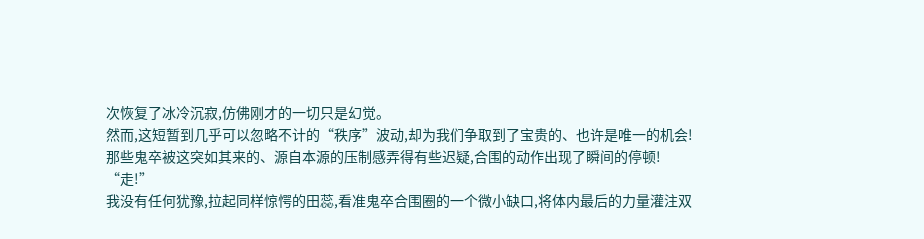次恢复了冰冷沉寂,仿佛刚才的一切只是幻觉。
然而,这短暂到几乎可以忽略不计的“秩序”波动,却为我们争取到了宝贵的、也许是唯一的机会!
那些鬼卒被这突如其来的、源自本源的压制感弄得有些迟疑,合围的动作出现了瞬间的停顿!
“走!”
我没有任何犹豫,拉起同样惊愕的田蕊,看准鬼卒合围圈的一个微小缺口,将体内最后的力量灌注双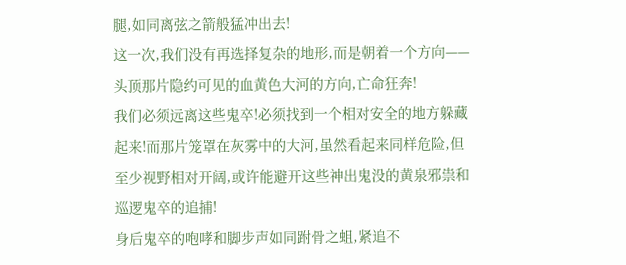腿,如同离弦之箭般猛冲出去!
这一次,我们没有再选择复杂的地形,而是朝着一个方向——头顶那片隐约可见的血黄色大河的方向,亡命狂奔!
我们必须远离这些鬼卒!必须找到一个相对安全的地方躲藏起来!而那片笼罩在灰雾中的大河,虽然看起来同样危险,但至少视野相对开阔,或许能避开这些神出鬼没的黄泉邪祟和巡逻鬼卒的追捕!
身后鬼卒的咆哮和脚步声如同跗骨之蛆,紧追不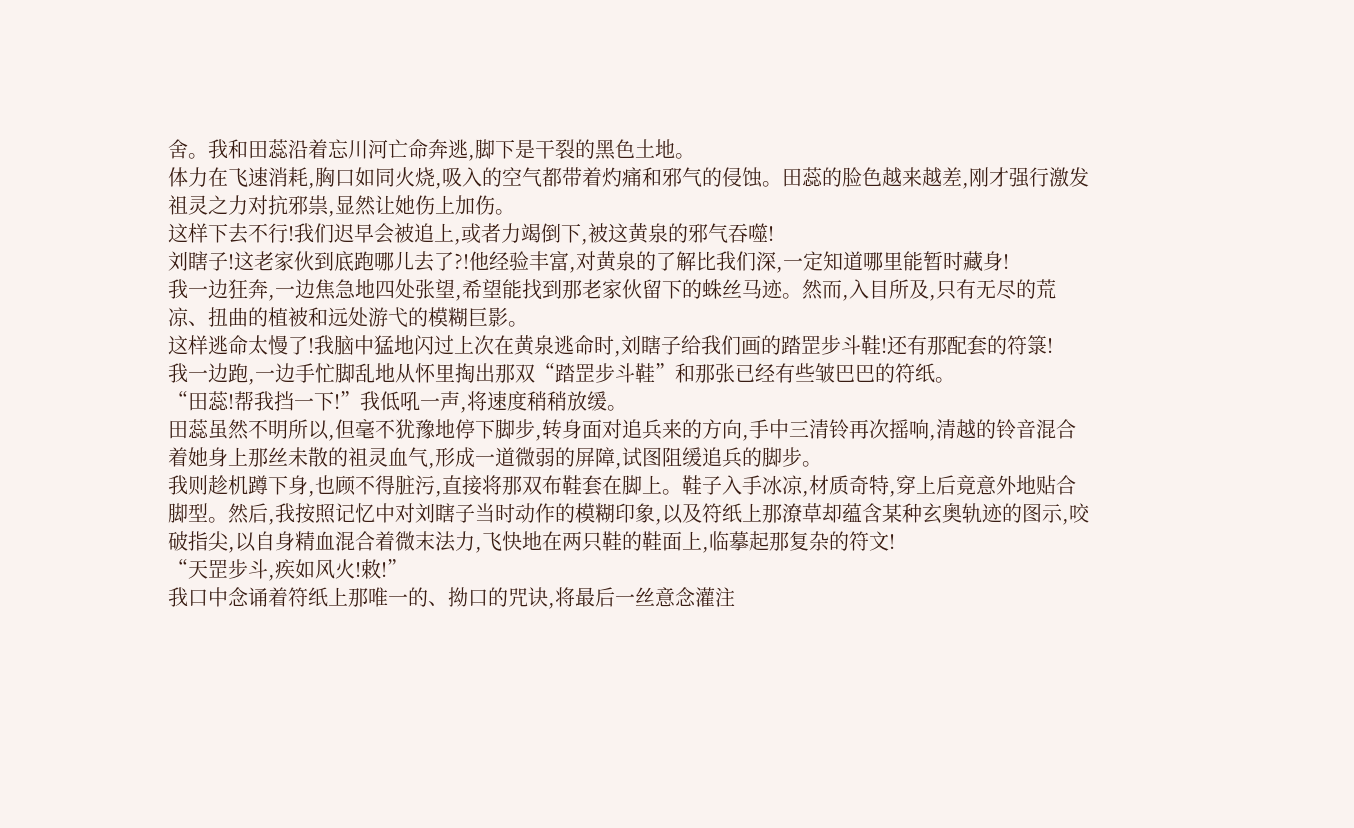舍。我和田蕊沿着忘川河亡命奔逃,脚下是干裂的黑色土地。
体力在飞速消耗,胸口如同火烧,吸入的空气都带着灼痛和邪气的侵蚀。田蕊的脸色越来越差,刚才强行激发祖灵之力对抗邪祟,显然让她伤上加伤。
这样下去不行!我们迟早会被追上,或者力竭倒下,被这黄泉的邪气吞噬!
刘瞎子!这老家伙到底跑哪儿去了?!他经验丰富,对黄泉的了解比我们深,一定知道哪里能暂时藏身!
我一边狂奔,一边焦急地四处张望,希望能找到那老家伙留下的蛛丝马迹。然而,入目所及,只有无尽的荒凉、扭曲的植被和远处游弋的模糊巨影。
这样逃命太慢了!我脑中猛地闪过上次在黄泉逃命时,刘瞎子给我们画的踏罡步斗鞋!还有那配套的符箓!
我一边跑,一边手忙脚乱地从怀里掏出那双“踏罡步斗鞋”和那张已经有些皱巴巴的符纸。
“田蕊!帮我挡一下!”我低吼一声,将速度稍稍放缓。
田蕊虽然不明所以,但毫不犹豫地停下脚步,转身面对追兵来的方向,手中三清铃再次摇响,清越的铃音混合着她身上那丝未散的祖灵血气,形成一道微弱的屏障,试图阻缓追兵的脚步。
我则趁机蹲下身,也顾不得脏污,直接将那双布鞋套在脚上。鞋子入手冰凉,材质奇特,穿上后竟意外地贴合脚型。然后,我按照记忆中对刘瞎子当时动作的模糊印象,以及符纸上那潦草却蕴含某种玄奥轨迹的图示,咬破指尖,以自身精血混合着微末法力,飞快地在两只鞋的鞋面上,临摹起那复杂的符文!
“天罡步斗,疾如风火!敕!”
我口中念诵着符纸上那唯一的、拗口的咒诀,将最后一丝意念灌注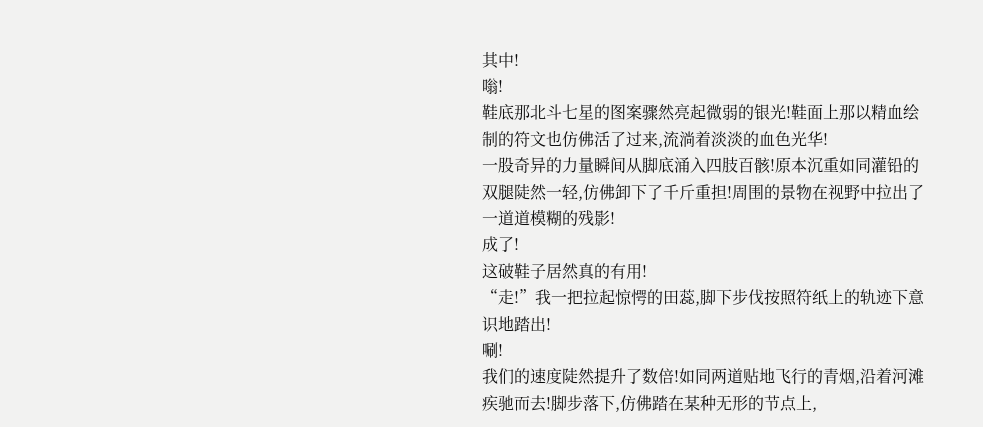其中!
嗡!
鞋底那北斗七星的图案骤然亮起微弱的银光!鞋面上那以精血绘制的符文也仿佛活了过来,流淌着淡淡的血色光华!
一股奇异的力量瞬间从脚底涌入四肢百骸!原本沉重如同灌铅的双腿陡然一轻,仿佛卸下了千斤重担!周围的景物在视野中拉出了一道道模糊的残影!
成了!
这破鞋子居然真的有用!
“走!”我一把拉起惊愕的田蕊,脚下步伐按照符纸上的轨迹下意识地踏出!
唰!
我们的速度陡然提升了数倍!如同两道贴地飞行的青烟,沿着河滩疾驰而去!脚步落下,仿佛踏在某种无形的节点上,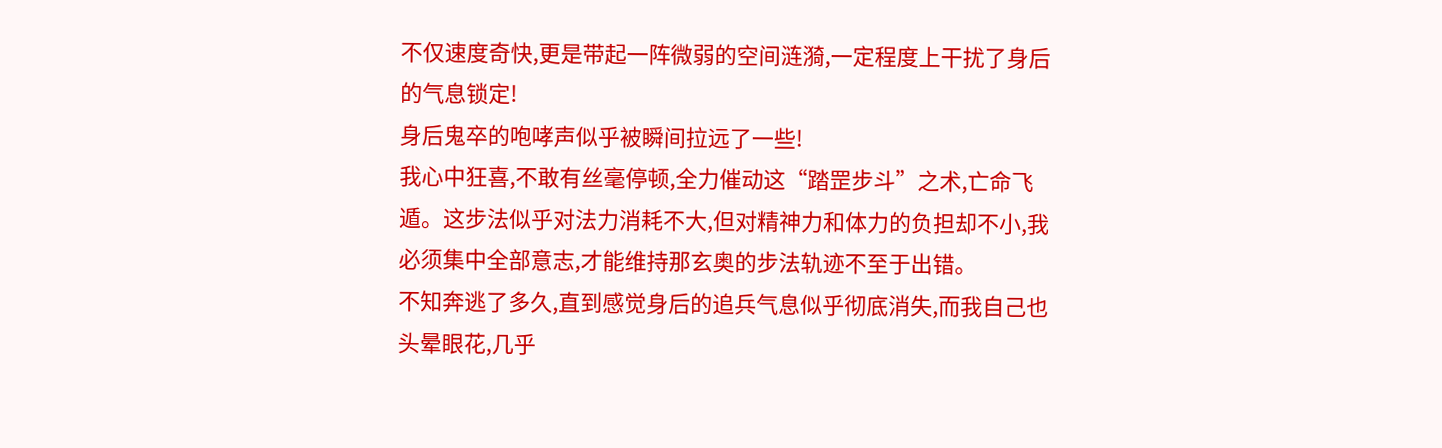不仅速度奇快,更是带起一阵微弱的空间涟漪,一定程度上干扰了身后的气息锁定!
身后鬼卒的咆哮声似乎被瞬间拉远了一些!
我心中狂喜,不敢有丝毫停顿,全力催动这“踏罡步斗”之术,亡命飞遁。这步法似乎对法力消耗不大,但对精神力和体力的负担却不小,我必须集中全部意志,才能维持那玄奥的步法轨迹不至于出错。
不知奔逃了多久,直到感觉身后的追兵气息似乎彻底消失,而我自己也头晕眼花,几乎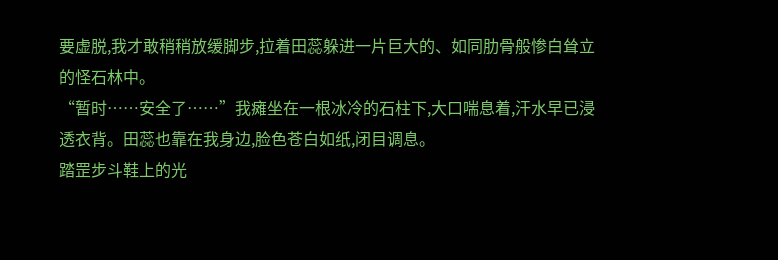要虚脱,我才敢稍稍放缓脚步,拉着田蕊躲进一片巨大的、如同肋骨般惨白耸立的怪石林中。
“暂时……安全了……”我瘫坐在一根冰冷的石柱下,大口喘息着,汗水早已浸透衣背。田蕊也靠在我身边,脸色苍白如纸,闭目调息。
踏罡步斗鞋上的光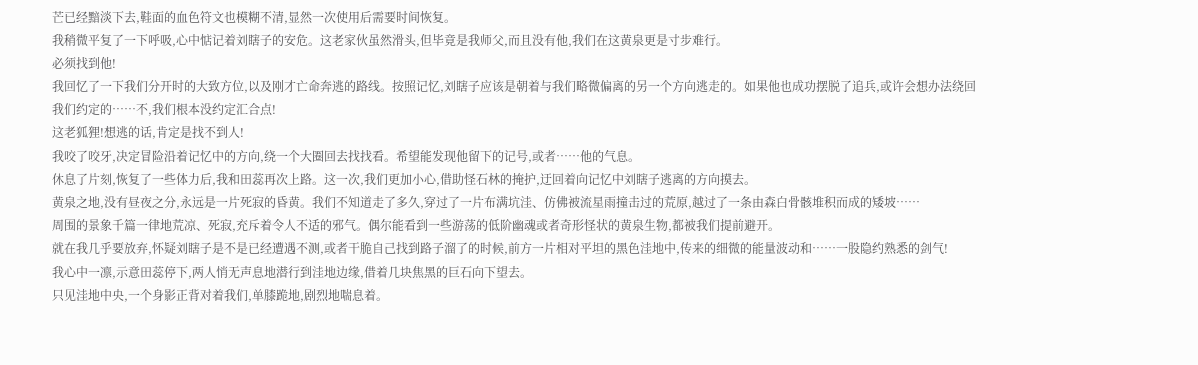芒已经黯淡下去,鞋面的血色符文也模糊不清,显然一次使用后需要时间恢复。
我稍微平复了一下呼吸,心中惦记着刘瞎子的安危。这老家伙虽然滑头,但毕竟是我师父,而且没有他,我们在这黄泉更是寸步难行。
必须找到他!
我回忆了一下我们分开时的大致方位,以及刚才亡命奔逃的路线。按照记忆,刘瞎子应该是朝着与我们略微偏离的另一个方向逃走的。如果他也成功摆脱了追兵,或许会想办法绕回我们约定的……不,我们根本没约定汇合点!
这老狐狸!想逃的话,肯定是找不到人!
我咬了咬牙,决定冒险沿着记忆中的方向,绕一个大圈回去找找看。希望能发现他留下的记号,或者……他的气息。
休息了片刻,恢复了一些体力后,我和田蕊再次上路。这一次,我们更加小心,借助怪石林的掩护,迂回着向记忆中刘瞎子逃离的方向摸去。
黄泉之地,没有昼夜之分,永远是一片死寂的昏黄。我们不知道走了多久,穿过了一片布满坑洼、仿佛被流星雨撞击过的荒原,越过了一条由森白骨骸堆积而成的矮坡……
周围的景象千篇一律地荒凉、死寂,充斥着令人不适的邪气。偶尔能看到一些游荡的低阶幽魂或者奇形怪状的黄泉生物,都被我们提前避开。
就在我几乎要放弃,怀疑刘瞎子是不是已经遭遇不测,或者干脆自己找到路子溜了的时候,前方一片相对平坦的黑色洼地中,传来的细微的能量波动和……一股隐约熟悉的剑气!
我心中一凛,示意田蕊停下,两人悄无声息地潜行到洼地边缘,借着几块焦黑的巨石向下望去。
只见洼地中央,一个身影正背对着我们,单膝跪地,剧烈地喘息着。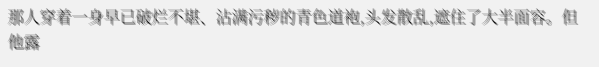那人穿着一身早已破烂不堪、沾满污秽的青色道袍,头发散乱,遮住了大半面容。但他露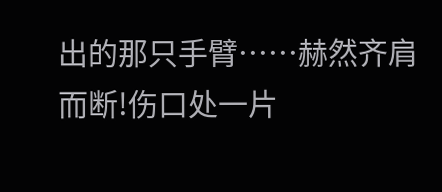出的那只手臂……赫然齐肩而断!伤口处一片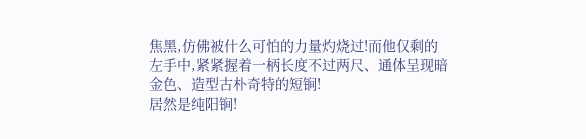焦黑,仿佛被什么可怕的力量灼烧过!而他仅剩的左手中,紧紧握着一柄长度不过两尺、通体呈现暗金色、造型古朴奇特的短锏!
居然是纯阳锏!